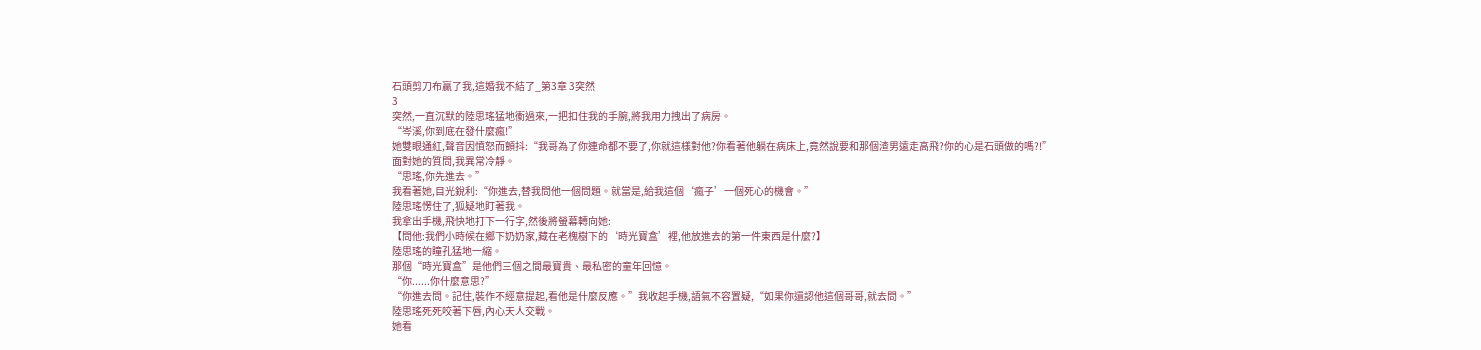石頭剪刀布贏了我,這婚我不結了_第3章 3突然
3
突然,一直沉默的陸思瑤猛地衝過來,一把扣住我的手腕,將我用力拽出了病房。
“岑溪,你到底在發什麼瘋!”
她雙眼通紅,聲音因憤怒而顫抖:“我哥為了你連命都不要了,你就這樣對他?你看著他躺在病床上,竟然說要和那個渣男遠走高飛?你的心是石頭做的嗎?!”
面對她的質問,我異常冷靜。
“思瑤,你先進去。”
我看著她,目光銳利:“你進去,替我問他一個問題。就當是,給我這個‘瘋子’一個死心的機會。”
陸思瑤愣住了,狐疑地盯著我。
我拿出手機,飛快地打下一行字,然後將螢幕轉向她:
【問他:我們小時候在鄉下奶奶家,藏在老槐樹下的‘時光寶盒’裡,他放進去的第一件東西是什麼?】
陸思瑤的瞳孔猛地一縮。
那個“時光寶盒”是他們三個之間最寶貴、最私密的童年回憶。
“你......你什麼意思?”
“你進去問。記住,裝作不經意提起,看他是什麼反應。”我收起手機,語氣不容置疑,“如果你還認他這個哥哥,就去問。”
陸思瑤死死咬著下唇,內心天人交戰。
她看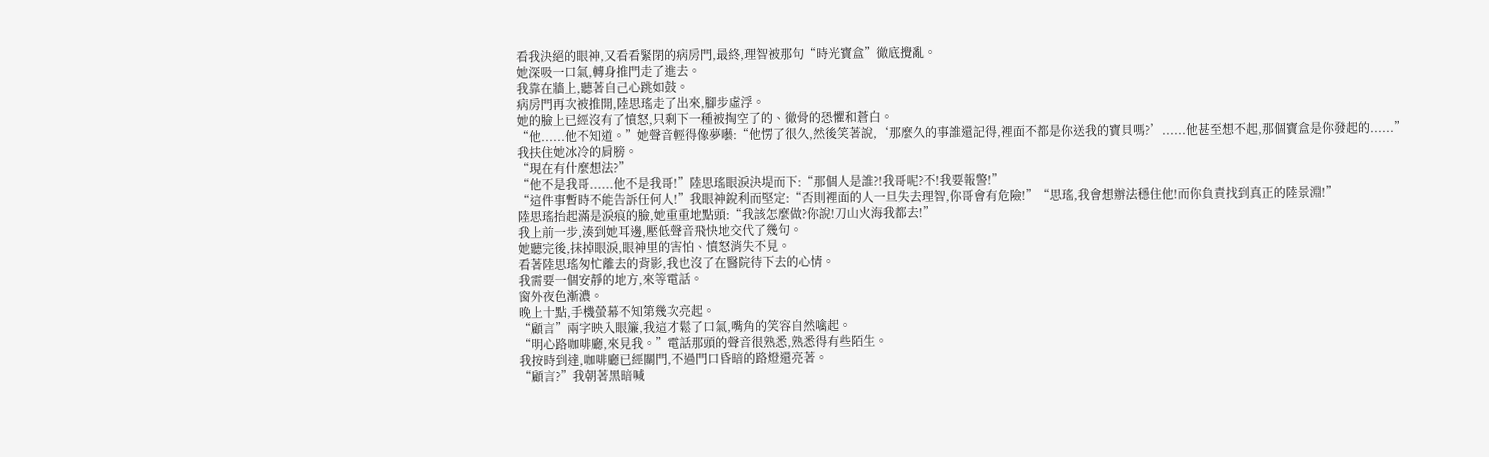看我決絕的眼神,又看看緊閉的病房門,最終,理智被那句“時光寶盒”徹底攪亂。
她深吸一口氣,轉身推門走了進去。
我靠在牆上,聽著自己心跳如鼓。
病房門再次被推開,陸思瑤走了出來,腳步虛浮。
她的臉上已經沒有了憤怒,只剩下一種被掏空了的、徹骨的恐懼和蒼白。
“他......他不知道。”她聲音輕得像夢囈:“他愣了很久,然後笑著說,‘那麼久的事誰還記得,裡面不都是你送我的寶貝嗎?’......他甚至想不起,那個寶盒是你發起的......”
我扶住她冰冷的肩膀。
“現在有什麼想法?”
“他不是我哥......他不是我哥!”陸思瑤眼淚決堤而下:“那個人是誰?!我哥呢?不!我要報警!”
“這件事暫時不能告訴任何人!”我眼神銳利而堅定:“否則裡面的人一旦失去理智,你哥會有危險!”“思瑤,我會想辦法穩住他!而你負責找到真正的陸景淵!”
陸思瑤抬起滿是淚痕的臉,她重重地點頭:“我該怎麼做?你說!刀山火海我都去!”
我上前一步,湊到她耳邊,壓低聲音飛快地交代了幾句。
她聽完後,抹掉眼淚,眼神里的害怕、憤怒消失不見。
看著陸思瑤匆忙離去的背影,我也沒了在醫院待下去的心情。
我需要一個安靜的地方,來等電話。
窗外夜色漸濃。
晚上十點,手機螢幕不知第幾次亮起。
“顧言”兩字映入眼簾,我這才鬆了口氣,嘴角的笑容自然噙起。
“明心路咖啡廳,來見我。”電話那頭的聲音很熟悉,熟悉得有些陌生。
我按時到達,咖啡廳已經關門,不過門口昏暗的路燈還亮著。
“顧言?”我朝著黑暗喊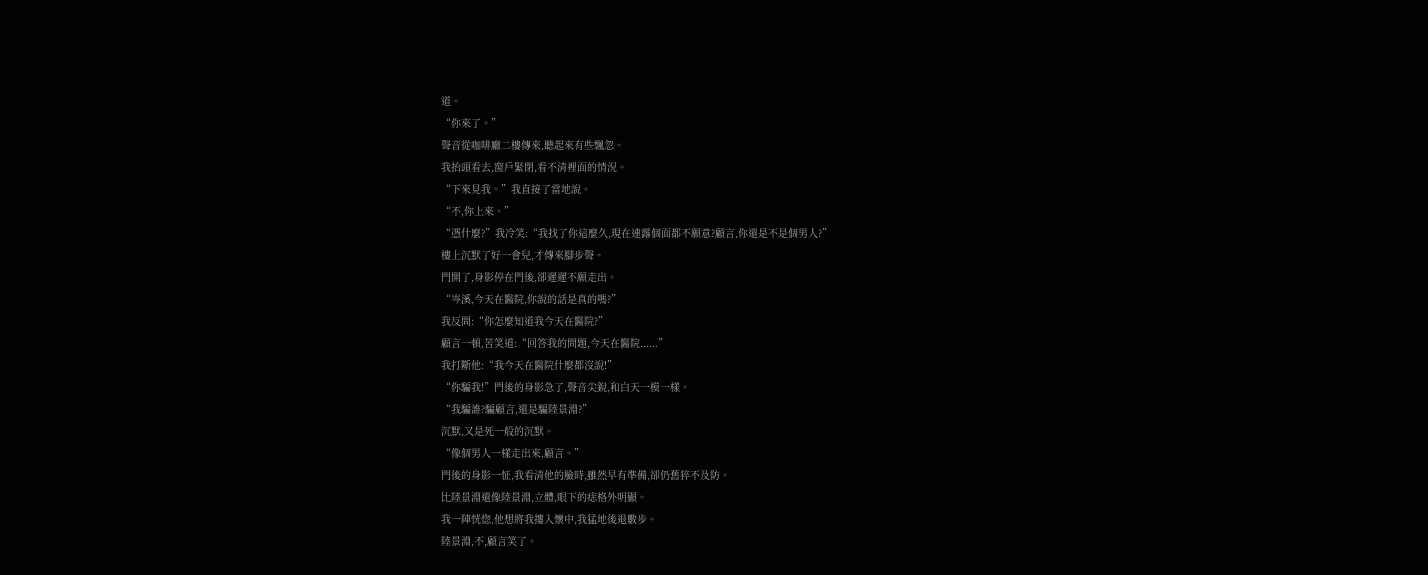道。
“你來了。”
聲音從咖啡廳二樓傳來,聽起來有些飄忽。
我抬頭看去,窗戶緊閉,看不清裡面的情況。
“下來見我。”我直接了當地說。
“不,你上來。”
“憑什麼?”我冷笑:“我找了你這麼久,現在連露個面都不願意?顧言,你還是不是個男人?”
樓上沉默了好一會兒,才傳來腳步聲。
門開了,身影停在門後,卻遲遲不願走出。
“岑溪,今天在醫院,你說的話是真的嗎?”
我反問:“你怎麼知道我今天在醫院?”
顧言一頓,苦笑道:“回答我的問題,今天在醫院......”
我打斷他:“我今天在醫院什麼都沒說!”
“你騙我!”門後的身影急了,聲音尖銳,和白天一模一樣。
“我騙誰?騙顧言,還是騙陸景淵?”
沉默,又是死一般的沉默。
“像個男人一樣走出來,顧言。”
門後的身影一怔,我看清他的臉時,雖然早有準備,卻仍舊猝不及防。
比陸景淵還像陸景淵,立體,眼下的痣格外明顯。
我一陣恍惚,他想將我摟入懷中,我猛地後退數步。
陸景淵,不,顧言笑了。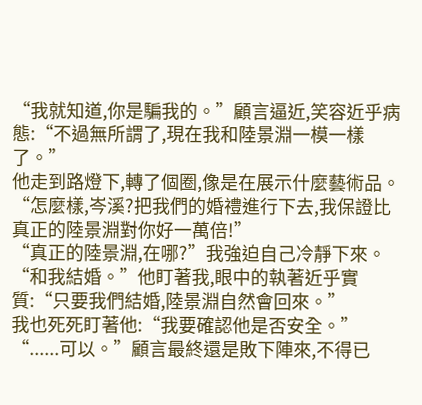“我就知道,你是騙我的。”顧言逼近,笑容近乎病態:“不過無所謂了,現在我和陸景淵一模一樣了。”
他走到路燈下,轉了個圈,像是在展示什麼藝術品。
“怎麼樣,岑溪?把我們的婚禮進行下去,我保證比真正的陸景淵對你好一萬倍!”
“真正的陸景淵,在哪?”我強迫自己冷靜下來。
“和我結婚。”他盯著我,眼中的執著近乎實質:“只要我們結婚,陸景淵自然會回來。”
我也死死盯著他:“我要確認他是否安全。”
“......可以。”顧言最終還是敗下陣來,不得已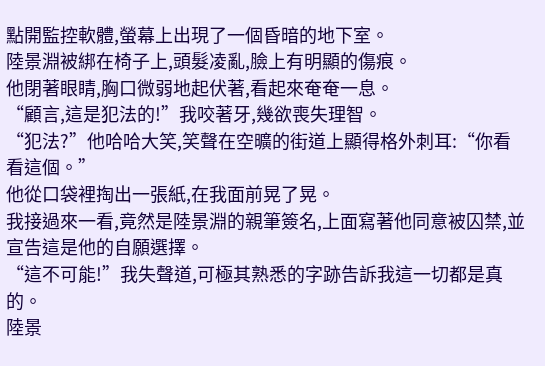點開監控軟體,螢幕上出現了一個昏暗的地下室。
陸景淵被綁在椅子上,頭髮凌亂,臉上有明顯的傷痕。
他閉著眼睛,胸口微弱地起伏著,看起來奄奄一息。
“顧言,這是犯法的!”我咬著牙,幾欲喪失理智。
“犯法?”他哈哈大笑,笑聲在空曠的街道上顯得格外刺耳:“你看看這個。”
他從口袋裡掏出一張紙,在我面前晃了晃。
我接過來一看,竟然是陸景淵的親筆簽名,上面寫著他同意被囚禁,並宣告這是他的自願選擇。
“這不可能!”我失聲道,可極其熟悉的字跡告訴我這一切都是真的。
陸景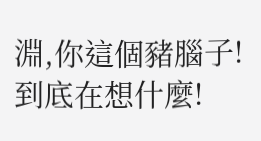淵,你這個豬腦子!到底在想什麼!